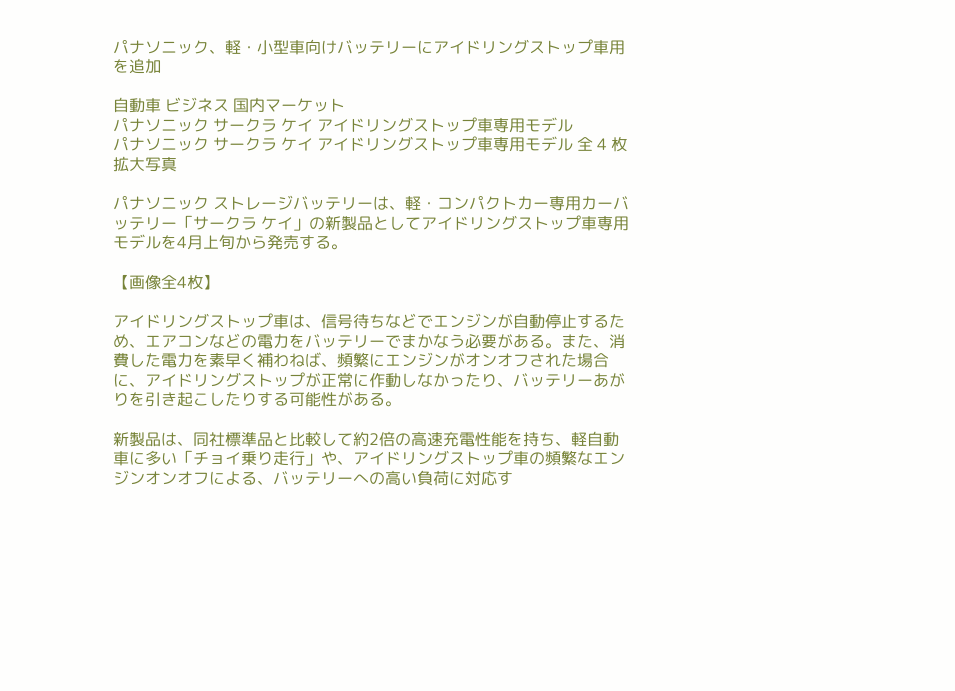パナソニック、軽・小型車向けバッテリーにアイドリングストップ車用を追加

自動車 ビジネス 国内マーケット
パナソニック サークラ ケイ アイドリングストップ車専用モデル
パナソニック サークラ ケイ アイドリングストップ車専用モデル 全 4 枚 拡大写真

パナソニック ストレージバッテリーは、軽・コンパクトカー専用カーバッテリー「サークラ ケイ」の新製品としてアイドリングストップ車専用モデルを4月上旬から発売する。

【画像全4枚】

アイドリングストップ車は、信号待ちなどでエンジンが自動停止するため、エアコンなどの電力をバッテリーでまかなう必要がある。また、消費した電力を素早く補わねば、頻繁にエンジンがオンオフされた場合に、アイドリングストップが正常に作動しなかったり、バッテリーあがりを引き起こしたりする可能性がある。

新製品は、同社標準品と比較して約2倍の高速充電性能を持ち、軽自動車に多い「チョイ乗り走行」や、アイドリングストップ車の頻繁なエンジンオンオフによる、バッテリーへの高い負荷に対応す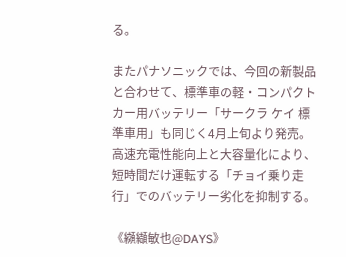る。

またパナソニックでは、今回の新製品と合わせて、標準車の軽・コンパクトカー用バッテリー「サークラ ケイ 標準車用」も同じく4月上旬より発売。高速充電性能向上と大容量化により、短時間だけ運転する「チョイ乗り走行」でのバッテリー劣化を抑制する。

《纐纈敏也@DAYS》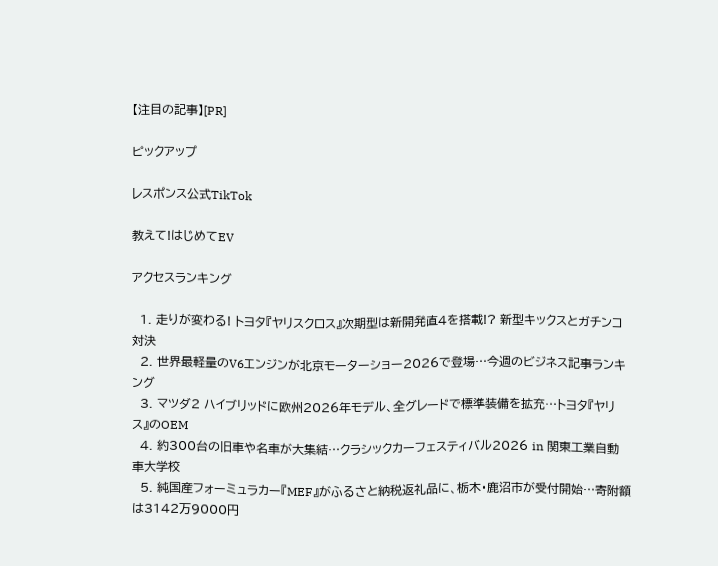【注目の記事】[PR]

ピックアップ

レスポンス公式TikTok

教えて!はじめてEV

アクセスランキング

  1. 走りが変わる! トヨタ『ヤリスクロス』次期型は新開発直4を搭載!? 新型キックスとガチンコ対決
  2. 世界最軽量のV6エンジンが北京モーターショー2026で登場…今週のビジネス記事ランキング
  3. マツダ2 ハイブリッドに欧州2026年モデル、全グレードで標準装備を拡充…トヨタ『ヤリス』のOEM
  4. 約300台の旧車や名車が大集結…クラシックカーフェスティバル2026 in 関東工業自動車大学校
  5. 純国産フォーミュラカー『MEF』がふるさと納税返礼品に、栃木・鹿沼市が受付開始…寄附額は3142万9000円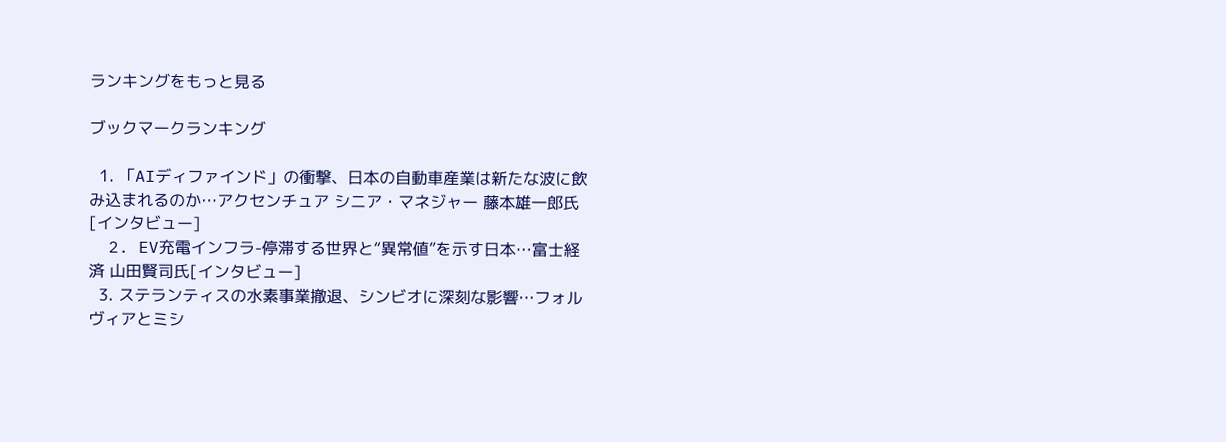ランキングをもっと見る

ブックマークランキング

  1. 「AIディファインド」の衝撃、日本の自動車産業は新たな波に飲み込まれるのか…アクセンチュア シニア・マネジャー 藤本雄一郎氏[インタビュー]
  2. EV充電インフラ-停滞する世界と“異常値”を示す日本…富士経済 山田賢司氏[インタビュー]
  3. ステランティスの水素事業撤退、シンビオに深刻な影響…フォルヴィアとミシ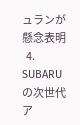ュランが懸念表明
  4. SUBARUの次世代ア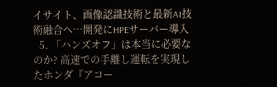イサイト、画像認識技術と最新AI技術融合へ…開発にHPEサーバー導入
  5. 「ハンズオフ」は本当に必要なのか? 高速での手離し運転を実現したホンダ『アコー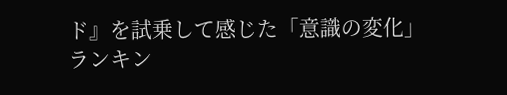ド』を試乗して感じた「意識の変化」
ランキン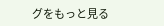グをもっと見る